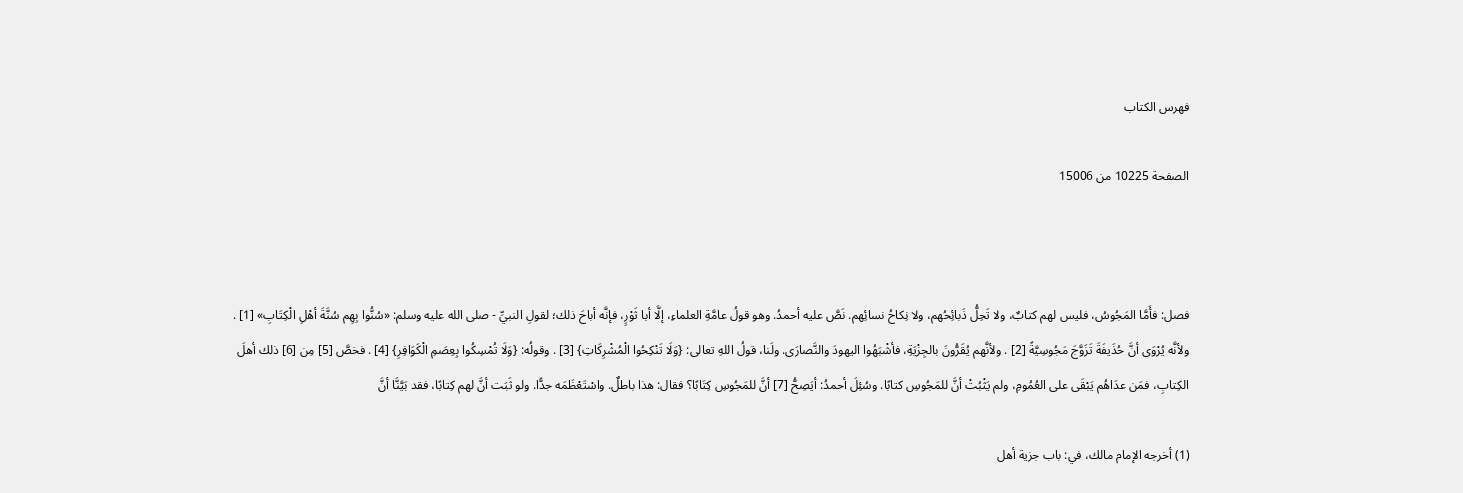فهرس الكتاب

الصفحة 10225 من 15006



فصل: فأَمَّا المَجُوسُ، فليس لهم كتابٌ، ولا تَحِلُّ ذَبائِحُهم، ولا نِكاحُ نسائِهم. نَصَّ عليه أحمدُ. وهو قولُ عامَّةِ العلماءِ، إلَّا أبا ثَوْرٍ، فإنَّه أباحَ ذلك؛ لقولِ النبيِّ - صلى الله عليه وسلم: «سُنُّوا بِهِم سُنَّةَ أهْلِ الْكِتَابِ» [1] . ولأنَّه يُرْوَى أنَّ حُذَيفَةَ تَزَوَّجَ مَجُوسِيَّةً [2] . ولأنَّهم يُقَرُّونَ بالجِزْيَةِ، فأشْبَهُوا اليهودَ والنَّصارَى. ولَنا، قولُ اللهِ تعالى: {وَلَا تَنْكِحُوا الْمُشْرِكَاتِ} [3] . وقولُه: {وَلَا تُمْسِكُوا بِعِصَمِ الْكَوَافِرِ} [4] . فخصَّ [5] مِن [6] ذلك أهلَ الكِتابِ، فمَن عدَاهُم يَبْقَى على العُمُومِ، ولم يَثْبُتْ أنَّ للمَجُوسِ كتابًا. وسُئِلَ أحمدُ: أيَصِحُّ [7] أنَّ للمَجُوسِ كِتَابًا؟ فقال: هذا باطلٌ. واسْتَعْظَمَه جدًّا. ولو ثَبَت أنَّ لهم كِتابًا، فقد بَيَّنَّا أنَّ

(1) أخرجه الإمام مالك، في: باب جزية أهل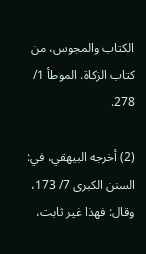الكتاب والمجوس، من كتاب الزكاة. الموطأ 1/ 278.

(2) أخرجه البيهقي، في: السنن الكبرى 7/ 173، وقال: فهذا غير ثابت،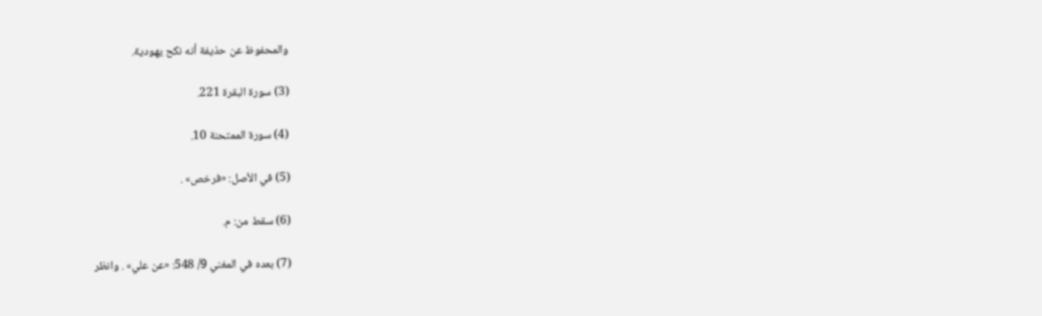والمحفوظ عن حذيفة أنه نكح يهودية.

(3) سورة البقرة 221.

(4) سورة الممتحنة 10.

(5) في الأصل: «فرخص» .

(6) سقط من: م.

(7) بعده في المغني 9/ 548: «عن علي» . وانظر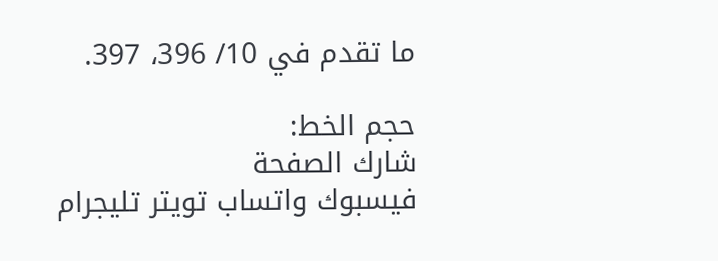ما تقدم في 10/ 396، 397.

حجم الخط:
شارك الصفحة
فيسبوك واتساب تويتر تليجرام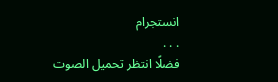انستجرام
. . .
فضلًا انتظر تحميل الصوت